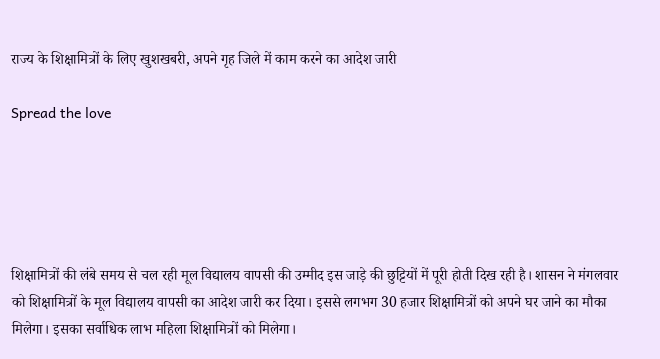राज्य के शिक्षामित्रों के लिए खुशखबरी, अपने गृह जिले में काम करने का आदेश जारी

Spread the love





शिक्षामित्रों की लंबे समय से चल रही मूल विद्यालय वापसी की उम्मीद इस जाड़े की छुट्टियों में पूरी होती दिख रही है। शासन ने मंगलवार को शिक्षामित्रों के मूल विद्यालय वापसी का आदेश जारी कर दिया। इससे लगभग 30 हजार शिक्षामित्रों को अपने घर जाने का मौका मिलेगा। इसका सर्वाधिक लाभ महिला शिक्षामित्रों को मिलेगा।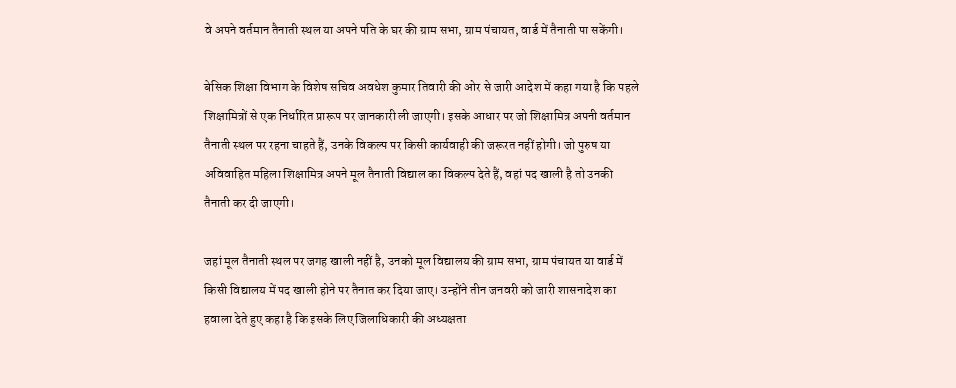वे अपने वर्तमान तैनाती स्थल या अपने पति के घर की ग्राम सभा, ग्राम पंचायत, वार्ड में तैनाती पा सकेंगी।

बेसिक शिक्षा विभाग के विशेष सचिव अवधेश कुमार तिवारी की ओर से जारी आदेश में कहा गया है कि पहले शिक्षामित्रों से एक निर्धारित प्रारूप पर जानकारी ली जाएगी। इसके आधार पर जो शिक्षामित्र अपनी वर्तमान तैनाती स्थल पर रहना चाहते हैं, उनके विकल्प पर किसी कार्यवाही की जरूरत नहीं होगी। जो पुरुष या अविवाहित महिला शिक्षामित्र अपने मूल तैनाती विद्याल का विकल्प देते हैं, वहां पद खाली है तो उनकी तैनाती कर दी जाएगी।

जहां मूल तैनाती स्थल पर जगह खाली नहीं है, उनको मूल विद्यालय की ग्राम सभा, ग्राम पंचायत या वार्ड में किसी विद्यालय में पद खाली होने पर तैनात कर दिया जाए। उन्होंने तीन जनवरी को जारी शासनादेश का हवाला देते हुए कहा है कि इसके लिए जिलाधिकारी की अध्यक्षता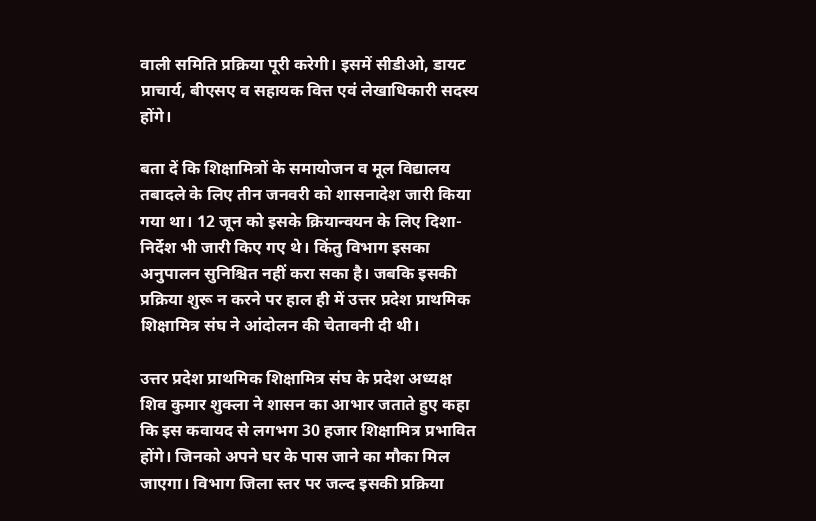वाली समिति प्रक्रिया पूरी करेगी। इसमें सीडीओ, डायट प्राचार्य, बीएसए व सहायक वित्त एवं लेखाधिकारी सदस्य होंगे।

बता दें कि शिक्षामित्रों के समायोजन व मूल विद्यालय तबादले के लिए तीन जनवरी को शासनादेश जारी किया गया था। 12 जून को इसके क्रियान्वयन के लिए दिशा-निर्देश भी जारी किए गए थे। किंतु विभाग इसका अनुपालन सुनिश्चित नहीं करा सका है। जबकि इसकी प्रक्रिया शुरू न करने पर हाल ही में उत्तर प्रदेश प्राथमिक शिक्षामित्र संघ ने आंदोलन की चेतावनी दी थी।

उत्तर प्रदेश प्राथमिक शिक्षामित्र संघ के प्रदेश अध्यक्ष शिव कुमार शुक्ला ने शासन का आभार जताते हुए कहा कि इस कवायद से लगभग 30 हजार शिक्षामित्र प्रभावित होंगे। जिनको अपने घर के पास जाने का मौका मिल जाएगा। विभाग जिला स्तर पर जल्द इसकी प्रक्रिया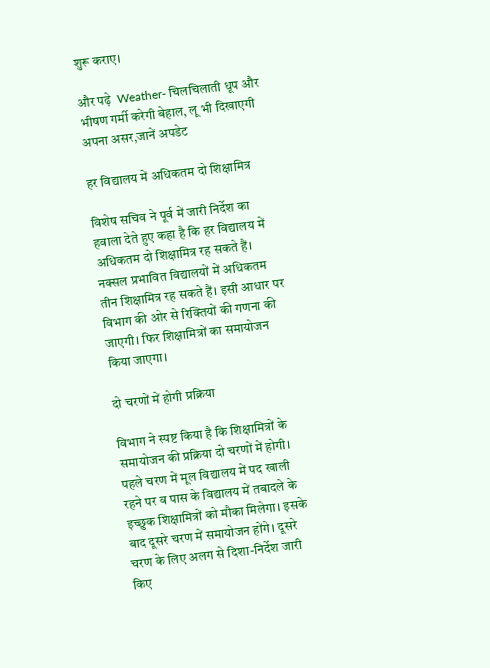शुरू कराए।

और पढ़े  Weather- चिलचिलाती धूप और भीषण गर्मी करेगी बेहाल, लू भी दिखाएगी अपना असर,जानें अपडेट

हर विद्यालय में अधिकतम दो शिक्षामित्र

विशेष सचिव ने पूर्व में जारी निर्देश का हवाला देते हुए कहा है कि हर विद्यालय में अधिकतम दो शिक्षामित्र रह सकते हैं। नक्सल प्रभावित विद्यालयों में अधिकतम तीन शिक्षामित्र रह सकते हैं। इसी आधार पर विभाग की ओर से रिक्तियों की गणना की जाएगी। फिर शिक्षामित्रों का समायोजन किया जाएगा।

दो चरणों में होगी प्रक्रिया

विभाग ने स्पष्ट किया है कि शिक्षामित्रों के समायोजन की प्रक्रिया दो चरणों में होगी। पहले चरण में मूल विद्यालय में पद खाली रहने पर व पास के विद्यालय में तबादले के इच्छुक शिक्षामित्रों को मौका मिलेगा। इसके बाद दूसरे चरण में समायोजन होंगे। दूसरे चरण के लिए अलग से दिशा-निर्देश जारी किए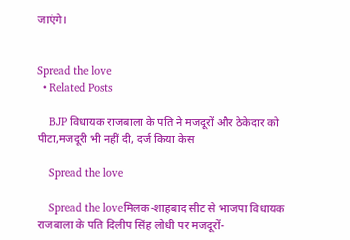जाएंगे।


Spread the love
  • Related Posts

    BJP विधायक राजबाला के पति ने मजदूरों और ठेकेदार को पीटा,मजदूरी भी नहीं दी, दर्ज किया केस

    Spread the love

    Spread the loveमिलक-शाहबाद सीट से भाजपा विधायक राजबाला के पति दिलीप सिंह लोधी पर मजदूरों-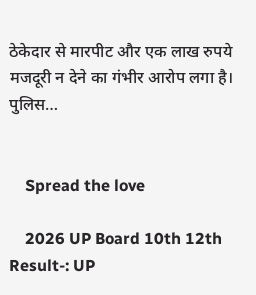ठेकेदार से मारपीट और एक लाख रुपये मजदूरी न देने का गंभीर आरोप लगा है। पुलिस…


    Spread the love

    2026 UP Board 10th 12th Result-: UP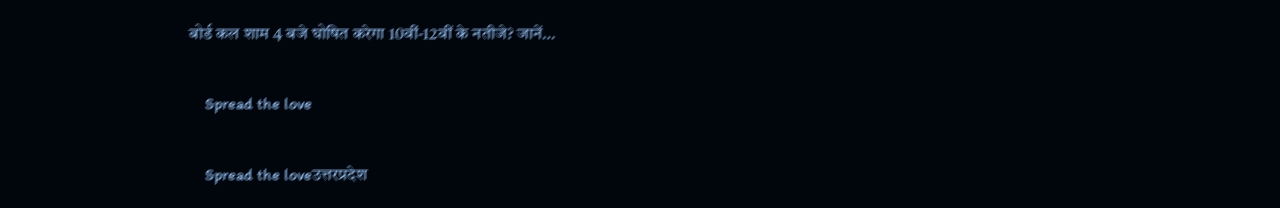बोर्ड कल शाम 4 बजे घोषित करेगा 10वीं-12वीं के नतीजे? जानें…

    Spread the love

    Spread the loveउत्तरप्रदेश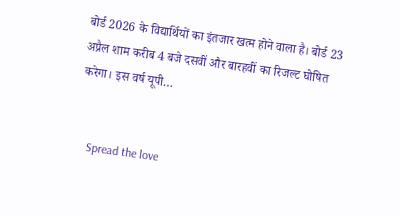बोर्ड 2026 के विद्यार्थियों का इंतजार खत्म होने वाला है। बोर्ड 23 अप्रैल शाम करीब 4 बजे दसवीं और बारहवीं का रिजल्ट घोषित करेगा। इस वर्ष यूपी…


    Spread the love